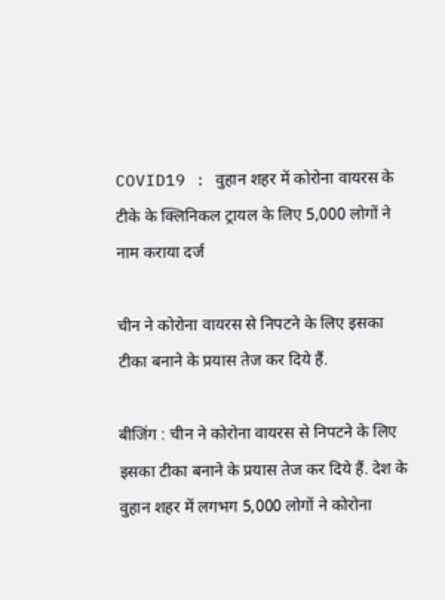COVID19 : वुहान शहर में कोरोना वायरस के टीके के क्लिनिकल ट्रायल के लिए 5,000 लोगों ने नाम कराया दर्ज

चीन ने कोरोना वायरस से निपटने के लिए इसका टीका बनाने के प्रयास तेज कर दिये हैं.

बीजिंग : चीन ने कोरोना वायरस से निपटने के लिए इसका टीका बनाने के प्रयास तेज कर दिये हैं. देश के वुहान शहर में लगभग 5,000 लोगों ने कोरोना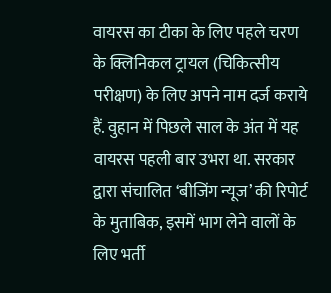वायरस का टीका के लिए पहले चरण के क्लिनिकल ट्रायल (चिकित्सीय परीक्षण) के लिए अपने नाम दर्ज कराये हैं. वुहान में पिछले साल के अंत में यह वायरस पहली बार उभरा था. सरकार द्वारा संचालित ‘बीजिंग न्यूज’ की रिपोर्ट के मुताबिक, इसमें भाग लेने वालों के लिए भर्ती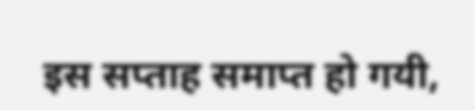इस सप्ताह समाप्त हो गयी,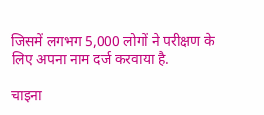जिसमें लगभग 5,000 लोगों ने परीक्षण के लिए अपना नाम दर्ज करवाया है.

चाइना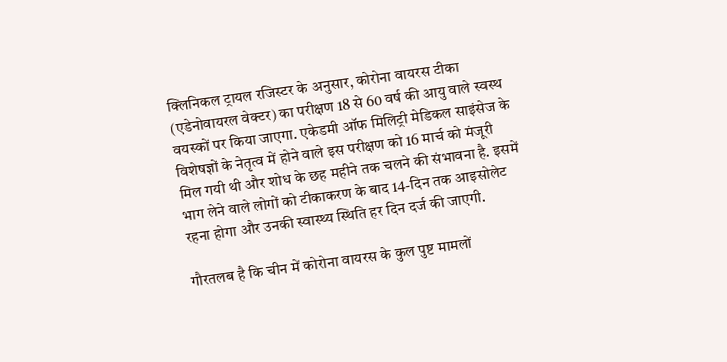क्लिनिकल ट्रायल रजिस्टर के अनुसार, कोरोना वायरस टीका (एडेनोवायरल वेक्टर) का परीक्षण 18 से 60 वर्ष की आयु वाले स्वस्थ वयस्कों पर किया जाएगा. एकेडमी ऑफ मिलिट्री मेडिकल साइंसेज के विशेषज्ञों के नेतृत्व में होने वाले इस परीक्षण को 16 मार्च को मंजूरी मिल गयी थी और शोध के छह महीने तक चलने की संभावना है. इसमें भाग लेने वाले लोगों को टीकाकरण के बाद 14-दिन तक आइसोलेट रहना होगा और उनकी स्वास्थ्य स्थिति हर दिन दर्ज की जाएगी.

गौरतलब है कि चीन में कोरोना वायरस के कुल पुष्ट मामलों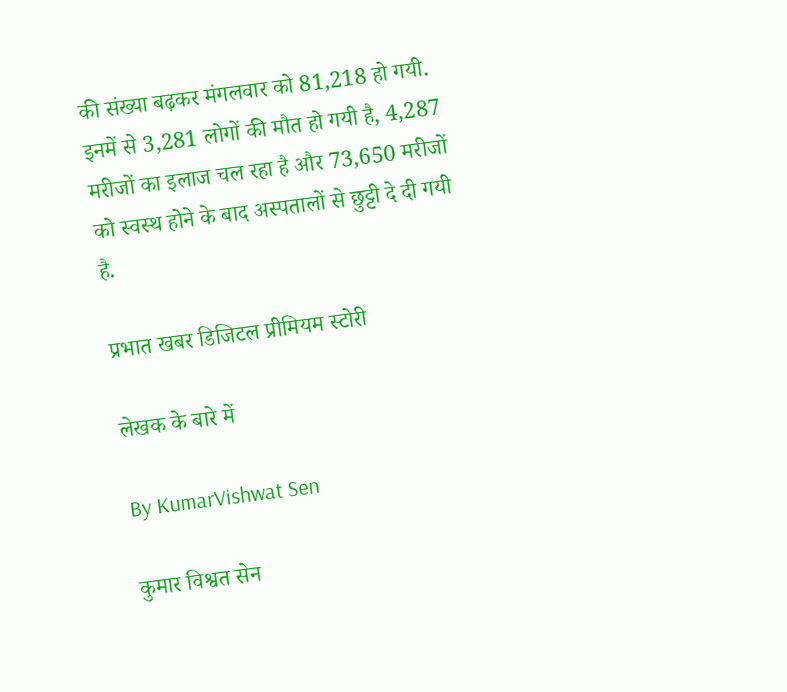की संख्या बढ़कर मंगलवार को 81,218 हो गयी. इनमें से 3,281 लोगों की मौत हो गयी है, 4,287 मरीजों का इलाज चल रहा है और 73,650 मरीजों को स्वस्थ होने के बाद अस्पतालों से छुट्टी दे दी गयी है.

प्रभात खबर डिजिटल प्रीमियम स्टोरी

लेखक के बारे में

By KumarVishwat Sen

कुमार विश्वत सेन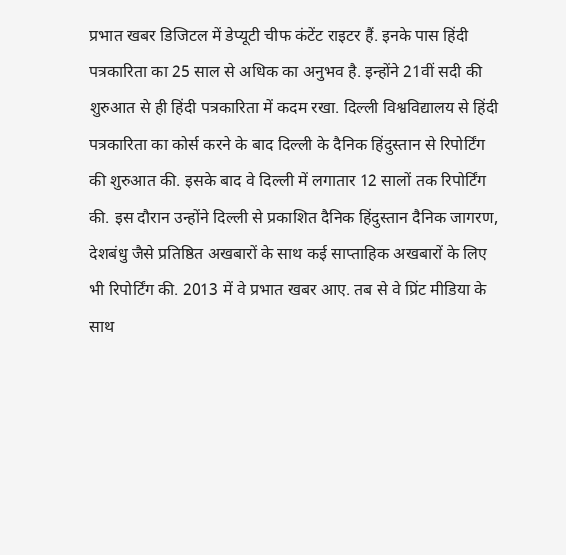प्रभात खबर डिजिटल में डेप्यूटी चीफ कंटेंट राइटर हैं. इनके पास हिंदी पत्रकारिता का 25 साल से अधिक का अनुभव है. इन्होंने 21वीं सदी की शुरुआत से ही हिंदी पत्रकारिता में कदम रखा. दिल्ली विश्वविद्यालय से हिंदी पत्रकारिता का कोर्स करने के बाद दिल्ली के दैनिक हिंदुस्तान से रिपोर्टिंग की शुरुआत की. इसके बाद वे दिल्ली में लगातार 12 सालों तक रिपोर्टिंग की. इस दौरान उन्होंने दिल्ली से प्रकाशित दैनिक हिंदुस्तान दैनिक जागरण, देशबंधु जैसे प्रतिष्ठित अखबारों के साथ कई साप्ताहिक अखबारों के लिए भी रिपोर्टिंग की. 2013 में वे प्रभात खबर आए. तब से वे प्रिंट मीडिया के साथ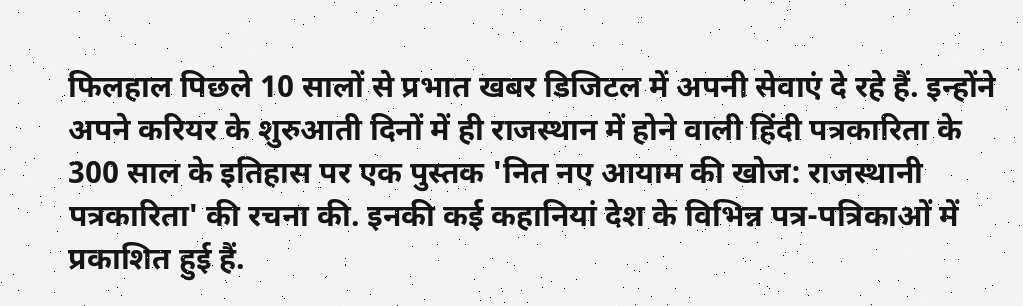फिलहाल पिछले 10 सालों से प्रभात खबर डिजिटल में अपनी सेवाएं दे रहे हैं. इन्होंने अपने करियर के शुरुआती दिनों में ही राजस्थान में होने वाली हिंदी पत्रकारिता के 300 साल के इतिहास पर एक पुस्तक 'नित नए आयाम की खोज: राजस्थानी पत्रकारिता' की रचना की. इनकी कई कहानियां देश के विभिन्न पत्र-पत्रिकाओं में प्रकाशित हुई हैं.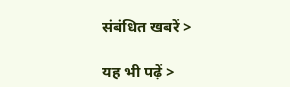संबंधित खबरें >

यह भी पढ़ें >